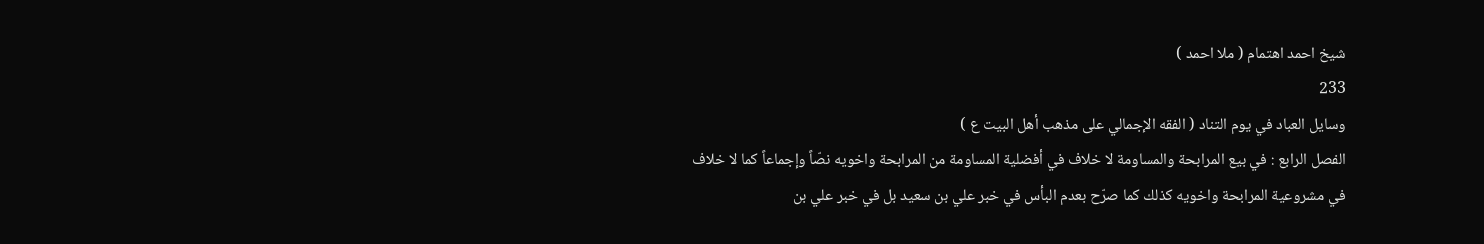شيخ احمد اهتمام ( ملا احمد )
233
وسايل العباد في يوم التناد ( الفقه الإجمالي على مذهب أهل البيت ع )
الفصل الرابع : في بيع المرابحة والمساومة لا خلاف في أفضلية المساومة من المرابحة واخويه نصّاً وإجماعاً كما لا خلاف في مشروعية المرابحة واخويه كذلك كما صرّح بعدم البأس في خبر علي بن سعيد بل في خبر علي بن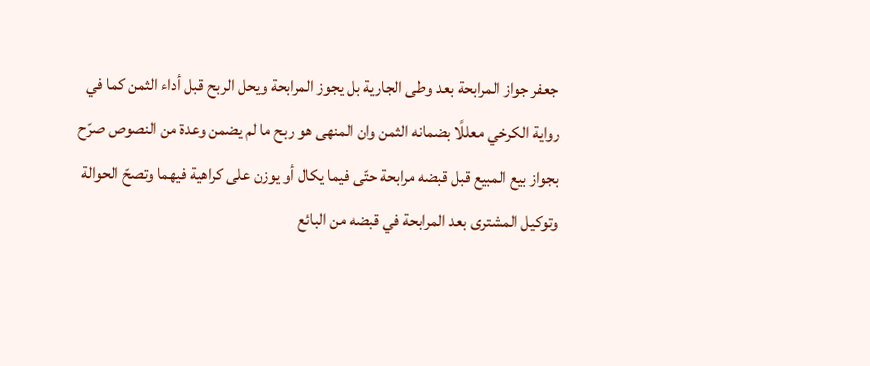جعفر جواز المرابحة بعد وطى الجارية بل يجوز المرابحة ويحل الربح قبل أداء الثمن كما في رواية الكرخي معللًا بضمانه الثمن وان المنهى هو ربح ما لم يضمن وعدة من النصوص صرّح بجواز بيع المبيع قبل قبضه مرابحة حتّى فيما يكال أو يوزن على كراهية فيهما وتصحّ الحوالة وتوكيل المشترى بعد المرابحة في قبضه من البائع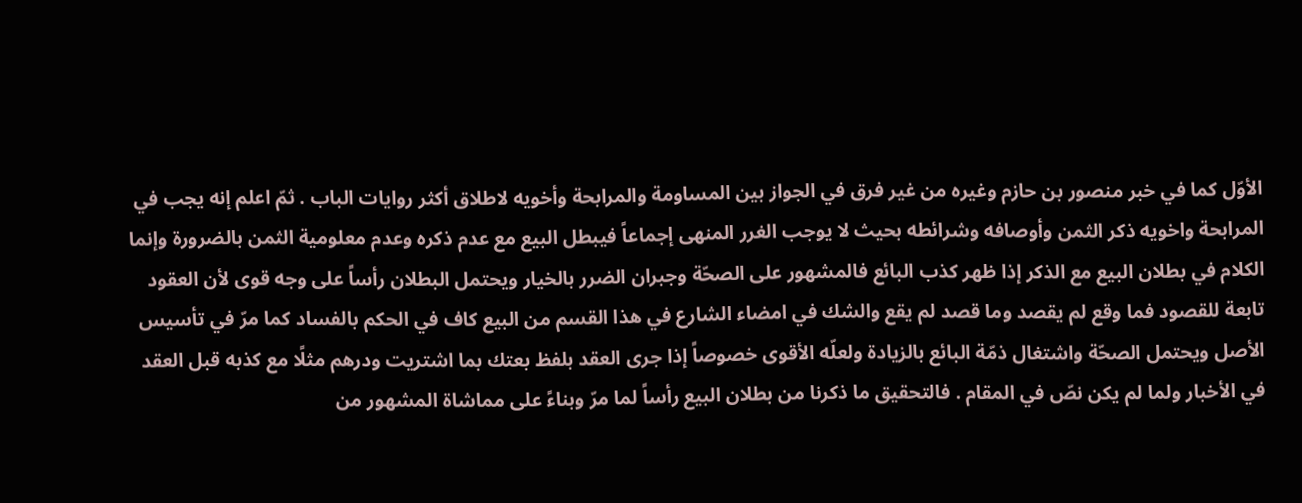الأوّل كما في خبر منصور بن حازم وغيره من غير فرق في الجواز بين المساومة والمرابحة وأخويه لاطلاق أكثر روايات الباب . ثمّ اعلم إنه يجب في المرابحة واخويه ذكر الثمن وأوصافه وشرائطه بحيث لا يوجب الغرر المنهى إجماعاً فيبطل البيع مع عدم ذكره وعدم معلومية الثمن بالضرورة وإنما الكلام في بطلان البيع مع الذكر إذا ظهر كذب البائع فالمشهور على الصحّة وجبران الضرر بالخيار ويحتمل البطلان رأساً على وجه قوى لأن العقود تابعة للقصود فما وقع لم يقصد وما قصد لم يقع والشك في امضاء الشارع في هذا القسم من البيع كاف في الحكم بالفساد كما مرّ في تأسيس الأصل ويحتمل الصحّة واشتغال ذمّة البائع بالزيادة ولعلّه الأقوى خصوصاً إذا جرى العقد بلفظ بعتك بما اشتريت ودرهم مثلًا مع كذبه قبل العقد في الأخبار ولما لم يكن نصّ في المقام . فالتحقيق ما ذكرنا من بطلان البيع رأساً لما مرّ وبناءً على مماشاة المشهور من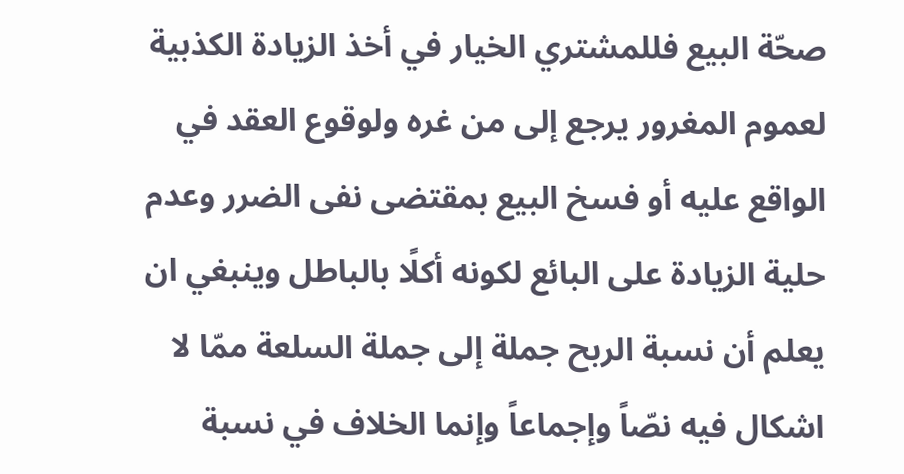صحّة البيع فللمشتري الخيار في أخذ الزيادة الكذبية لعموم المغرور يرجع إلى من غره ولوقوع العقد في الواقع عليه أو فسخ البيع بمقتضى نفى الضرر وعدم حلية الزيادة على البائع لكونه أكلًا بالباطل وينبغي ان يعلم أن نسبة الربح جملة إلى جملة السلعة ممّا لا اشكال فيه نصّاً وإجماعاً وإنما الخلاف في نسبة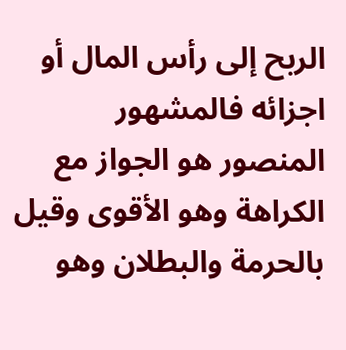الربح إلى رأس المال أو اجزائه فالمشهور المنصور هو الجواز مع الكراهة وهو الأقوى وقيل بالحرمة والبطلان وهو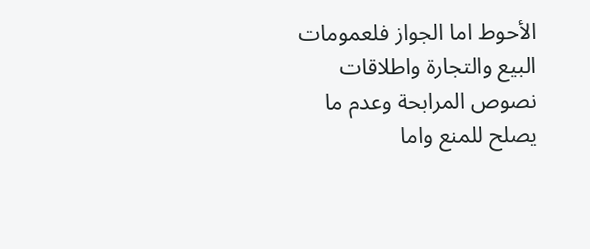الأحوط اما الجواز فلعمومات البيع والتجارة واطلاقات نصوص المرابحة وعدم ما يصلح للمنع واما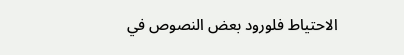الاحتياط فلورود بعض النصوص في